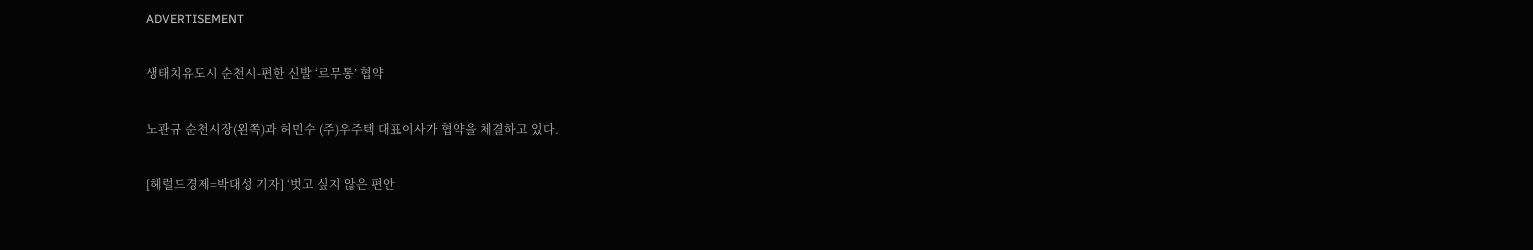ADVERTISEMENT

생태치유도시 순천시-편한 신발 ‘르무통’ 협약

노관규 순천시장(왼쪽)과 허민수 (주)우주텍 대표이사가 협약을 체결하고 있다.

[헤럴드경제=박대성 기자] ‘벗고 싶지 않은 편안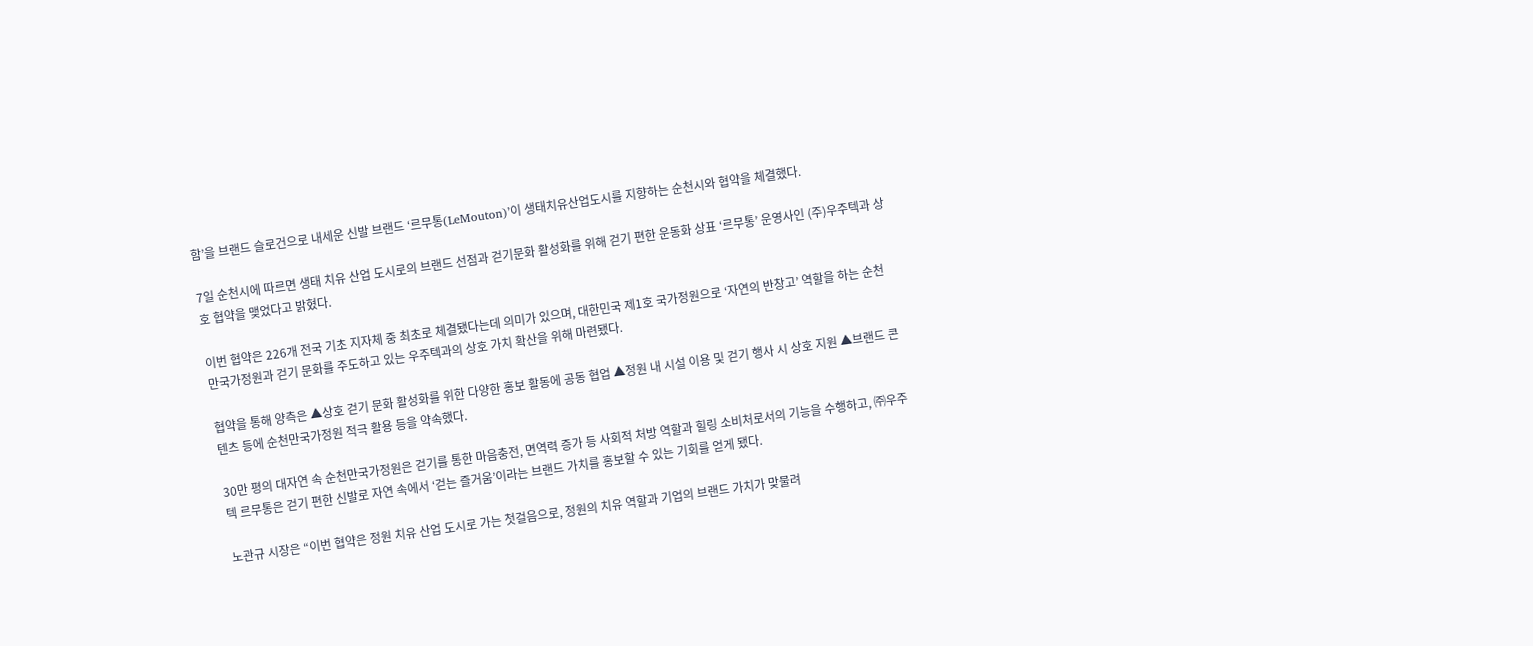함’을 브랜드 슬로건으로 내세운 신발 브랜드 ‘르무통(LeMouton)’이 생태치유산업도시를 지향하는 순천시와 협약을 체결했다.

7일 순천시에 따르면 생태 치유 산업 도시로의 브랜드 선점과 걷기문화 활성화를 위해 걷기 편한 운동화 상표 ‘르무통’ 운영사인 (주)우주텍과 상호 협약을 맺었다고 밝혔다.

이번 협약은 226개 전국 기초 지자체 중 최초로 체결됐다는데 의미가 있으며, 대한민국 제1호 국가정원으로 ‘자연의 반창고’ 역할을 하는 순천만국가정원과 걷기 문화를 주도하고 있는 우주텍과의 상호 가치 확산을 위해 마련됐다.

협약을 통해 양측은 ▲상호 걷기 문화 활성화를 위한 다양한 홍보 활동에 공동 협업 ▲정원 내 시설 이용 및 걷기 행사 시 상호 지원 ▲브랜드 콘텐츠 등에 순천만국가정원 적극 활용 등을 약속했다.

30만 평의 대자연 속 순천만국가정원은 걷기를 통한 마음충전, 면역력 증가 등 사회적 처방 역할과 힐링 소비처로서의 기능을 수행하고, ㈜우주텍 르무통은 걷기 편한 신발로 자연 속에서 ‘걷는 즐거움’이라는 브랜드 가치를 홍보할 수 있는 기회를 얻게 됐다.

노관규 시장은 “이번 협약은 정원 치유 산업 도시로 가는 첫걸음으로, 정원의 치유 역할과 기업의 브랜드 가치가 맞물려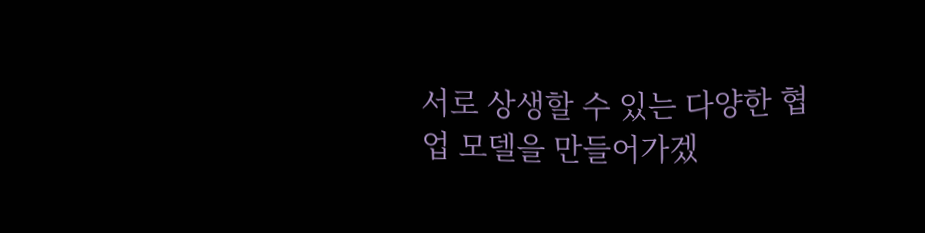서로 상생할 수 있는 다양한 협업 모델을 만들어가겠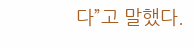다”고 말했다.